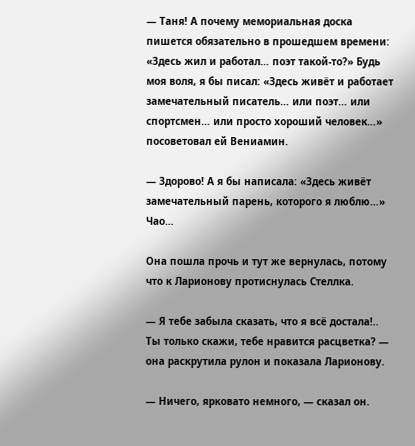— Таня! А почему мемориальная доска пишется обязательно в прошедшем времени: «Здесь жил и работал… поэт такой-то?» Будь моя воля, я бы писал: «Здесь живёт и работает замечательный писатель… или поэт… или спортсмен… или просто хороший человек…» посоветовал ей Вениамин.

— Здорово! А я бы написала: «Здесь живёт замечательный парень, которого я люблю…» Чао…

Она пошла прочь и тут же вернулась, потому что к Ларионову протиснулась Стеллка.

— Я тебе забыла сказать, что я всё достала!.. Ты только скажи, тебе нравится расцветка? — она раскрутила рулон и показала Ларионову.

— Ничего, ярковато немного, — сказал он.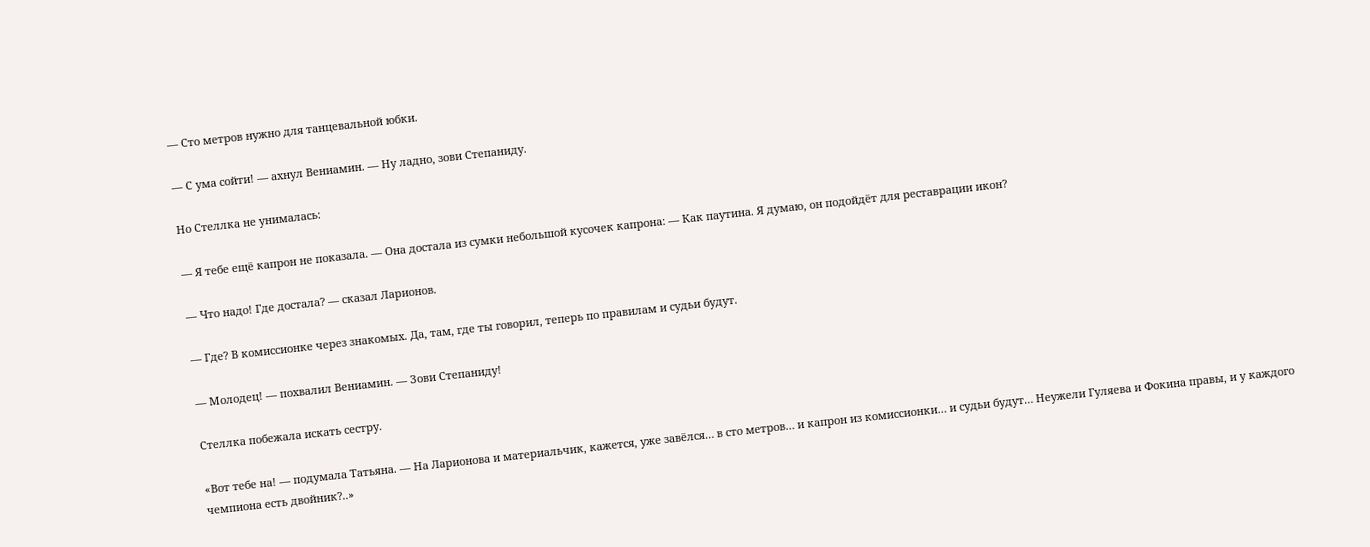— Сто метров нужно для танцевальной юбки.

— С ума сойти! — ахнул Вениамин. — Ну ладно, зови Степаниду.

Но Стеллка не унималась:

— Я тебе ещё капрон не показала. — Она достала из сумки небольшой кусочек капрона: — Как паутина. Я думаю, он подойдёт для реставрации икон?

— Что надо! Где достала? — сказал Ларионов.

— Где? В комиссионке через знакомых. Да, там, где ты говорил, теперь по правилам и судьи будут.

— Молодец! — похвалил Вениамин. — Зови Степаниду!

Стеллка побежала искать сестру.

«Вот тебе на! — подумала Татьяна. — На Ларионова и материальчик, кажется, уже завёлся… в сто метров… и капрон из комиссионки… и судьи будут… Неужели Гуляева и Фокина правы, и у каждого чемпиона есть двойник?..»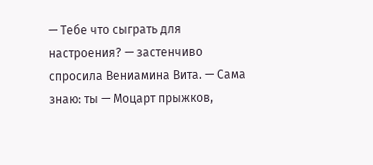— Тебе что сыграть для настроения? — застенчиво спросила Вениамина Вита. — Сама знаю: ты — Моцарт прыжков,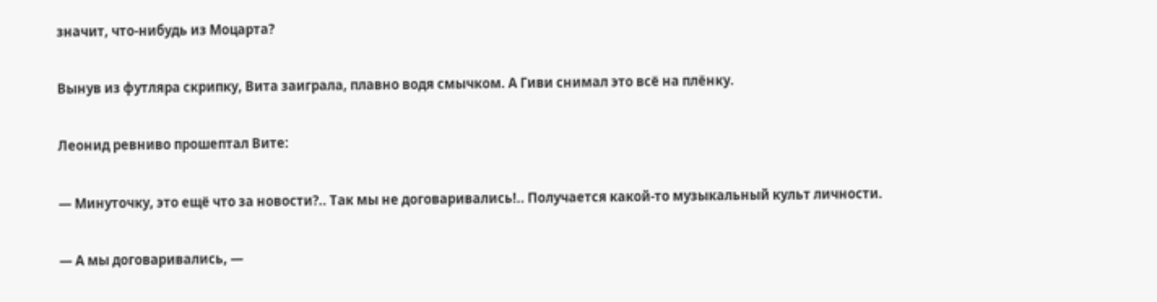значит, что-нибудь из Моцарта?

Вынув из футляра скрипку, Вита заиграла, плавно водя смычком. А Гиви снимал это всё на плёнку.

Леонид ревниво прошептал Вите:

— Минуточку, это ещё что за новости?.. Так мы не договаривались!.. Получается какой-то музыкальный культ личности.

— А мы договаривались, —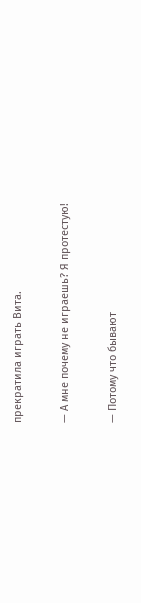прекратила играть Вита.

— А мне почему не играешь? Я протестую!

— Потому что бывают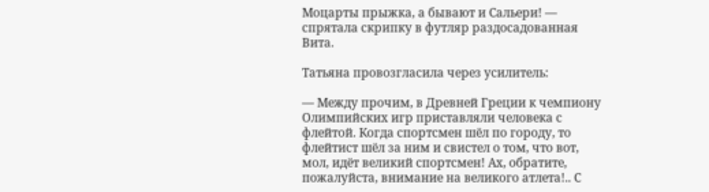Моцарты прыжка, а бывают и Сальери! — спрятала скрипку в футляр раздосадованная Вита.

Татьяна провозгласила через усилитель:

— Между прочим, в Древней Греции к чемпиону Олимпийских игр приставляли человека с флейтой. Когда спортсмен шёл по городу, то флейтист шёл за ним и свистел о том, что вот, мол, идёт великий спортсмен! Ах, обратите, пожалуйста, внимание на великого атлета!.. С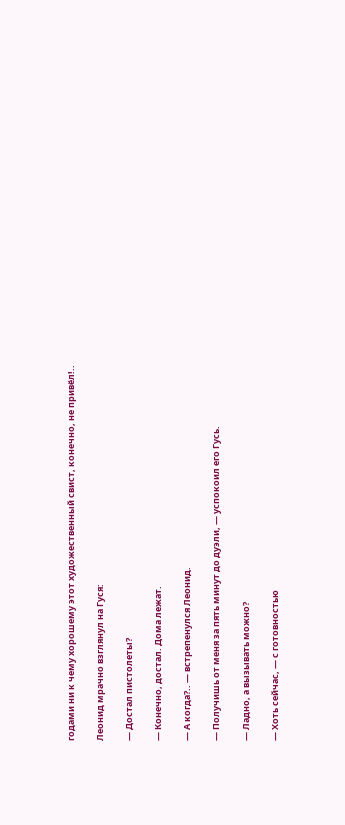годами ни к чему хорошему этот художественный свист, конечно, не привёл!..

Леонид мрачно взглянул на Гуся:

— Достал пистолеты?

— Конечно, достал. Дома лежат.

— А когда?.. — встрепенулся Леонид.

— Получишь от меня за пять минут до дуэли, — успокоил его Гусь.

— Ладно, а вызывать можно?

— Хоть сейчас, — с готовностью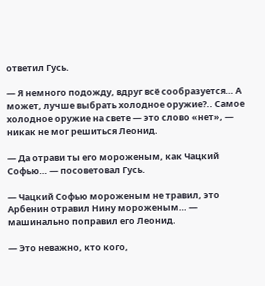ответил Гусь.

— Я немного подожду, вдруг всё сообразуется… А может, лучше выбрать холодное оружие?.. Самое холодное оружие на свете — это слово «нет», — никак не мог решиться Леонид.

— Да отрави ты его мороженым, как Чацкий Софью… — посоветовал Гусь.

— Чацкий Софью мороженым не травил, это Арбенин отравил Нину мороженым… — машинально поправил его Леонид.

— Это неважно, кто кого,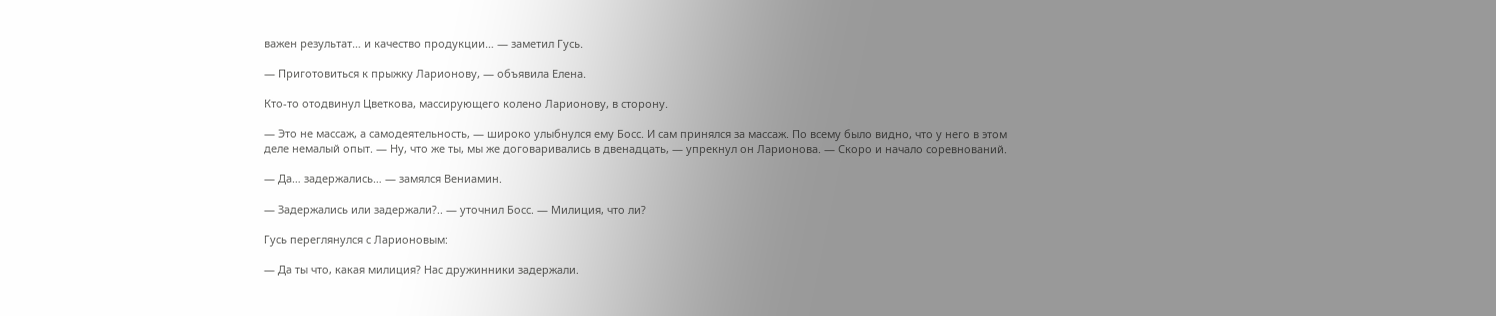важен результат… и качество продукции… — заметил Гусь.

— Приготовиться к прыжку Ларионову, — объявила Елена.

Кто-то отодвинул Цветкова, массирующего колено Ларионову, в сторону.

— Это не массаж, а самодеятельность, — широко улыбнулся ему Босс. И сам принялся за массаж. По всему было видно, что у него в этом деле немалый опыт. — Ну, что же ты, мы же договаривались в двенадцать, — упрекнул он Ларионова. — Скоро и начало соревнований.

— Да… задержались… — замялся Вениамин.

— Задержались или задержали?.. — уточнил Босс. — Милиция, что ли?

Гусь переглянулся с Ларионовым:

— Да ты что, какая милиция? Нас дружинники задержали.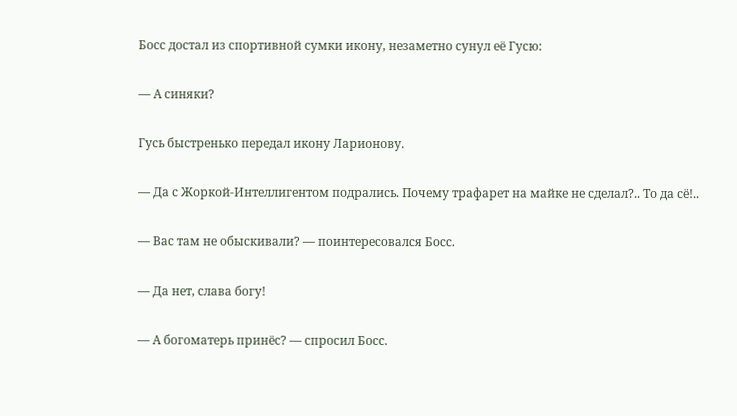Босс достал из спортивной сумки икону, незаметно сунул её Гусю:

— А синяки?

Гусь быстренько передал икону Ларионову.

— Да с Жоркой-Интеллигентом подрались. Почему трафарет на майке не сделал?.. То да сё!..

— Вас там не обыскивали? — поинтересовался Босс.

— Да нет, слава богу!

— А богоматерь принёс? — спросил Босс.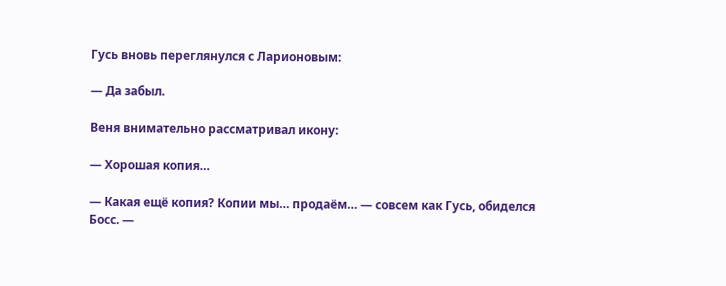Гусь вновь переглянулся с Ларионовым:

— Да забыл.

Веня внимательно рассматривал икону:

— Хорошая копия…

— Какая ещё копия? Копии мы… продаём… — совсем как Гусь, обиделся Босс. —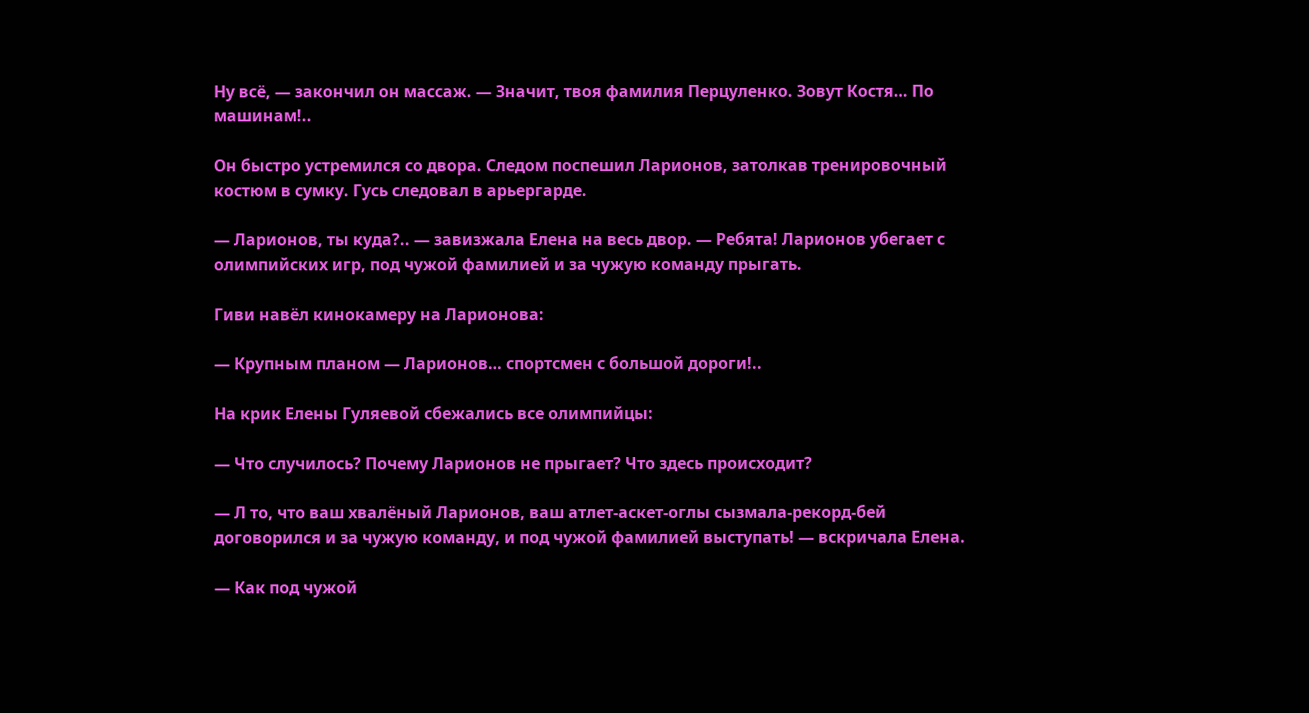Ну всё, — закончил он массаж. — Значит, твоя фамилия Перцуленко. Зовут Костя… По машинам!..

Он быстро устремился со двора. Следом поспешил Ларионов, затолкав тренировочный костюм в сумку. Гусь следовал в арьергарде.

— Ларионов, ты куда?.. — завизжала Елена на весь двор. — Ребята! Ларионов убегает с олимпийских игр, под чужой фамилией и за чужую команду прыгать.

Гиви навёл кинокамеру на Ларионова:

— Крупным планом — Ларионов… спортсмен с большой дороги!..

На крик Елены Гуляевой сбежались все олимпийцы:

— Что случилось? Почему Ларионов не прыгает? Что здесь происходит?

— Л то, что ваш хвалёный Ларионов, ваш атлет-аскет-оглы сызмала-рекорд-бей договорился и за чужую команду, и под чужой фамилией выступать! — вскричала Елена.

— Как под чужой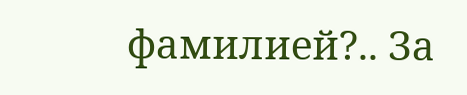фамилией?.. За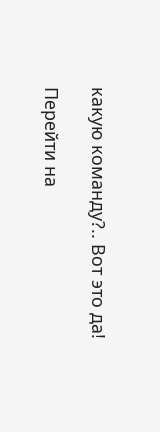какую команду?.. Вот это да!

Перейти на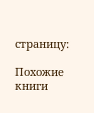страницу:

Похожие книги